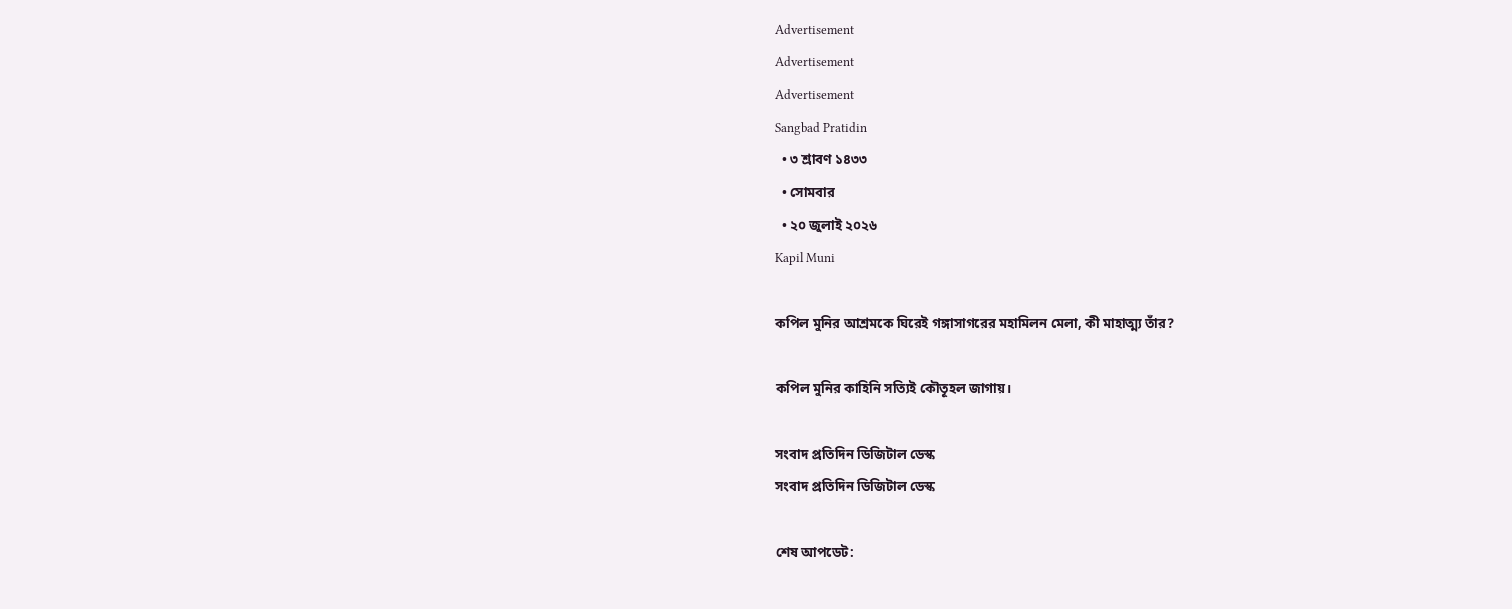Advertisement
Advertisement
Advertisement
Sangbad Pratidin
  • ৩ শ্রাবণ ১৪৩৩
  • সোমবার
  • ২০ জুলাই ২০২৬
Kapil Muni

কপিল মুনির আশ্রমকে ঘিরেই গঙ্গাসাগরের মহামিলন মেলা, কী মাহাত্ম্য তাঁর?

কপিল মুনির কাহিনি সত্যিই কৌতূহল জাগায়।

সংবাদ প্রতিদিন ডিজিটাল ডেস্ক
সংবাদ প্রতিদিন ডিজিটাল ডেস্ক

শেষ আপডেট: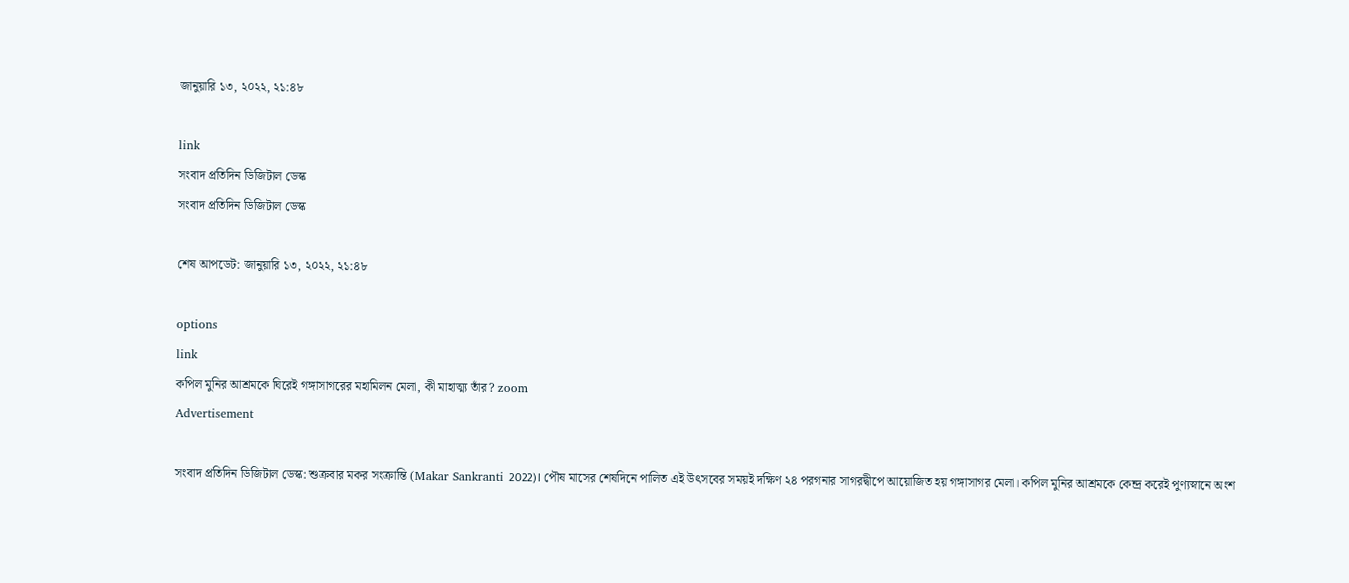জানুয়ারি ১৩, ২০২২, ২১:৪৮

link
সংবাদ প্রতিদিন ডিজিটাল ডেস্ক
সংবাদ প্রতিদিন ডিজিটাল ডেস্ক

শেষ আপডেট: জানুয়ারি ১৩, ২০২২, ২১:৪৮

options
link
কপিল মুনির আশ্রমকে ঘিরেই গঙ্গাসাগরের মহামিলন মেলা, কী মাহাত্ম্য তাঁর? zoom
Advertisement

সংবাদ প্রতিদিন ডিজিটাল ডেস্ক: শুক্রবার মকর সংক্রান্তি (Makar Sankranti 2022)। পৌষ মাসের শেষদিনে পালিত এই উৎসবের সময়ই দক্ষিণ ২৪ পরগনার সাগরদ্বীপে আয়োজিত হয় গঙ্গাসাগর মেলা। কপিল মুনির আশ্রমকে কেন্দ্র করেই পুণ্যস্নানে অংশ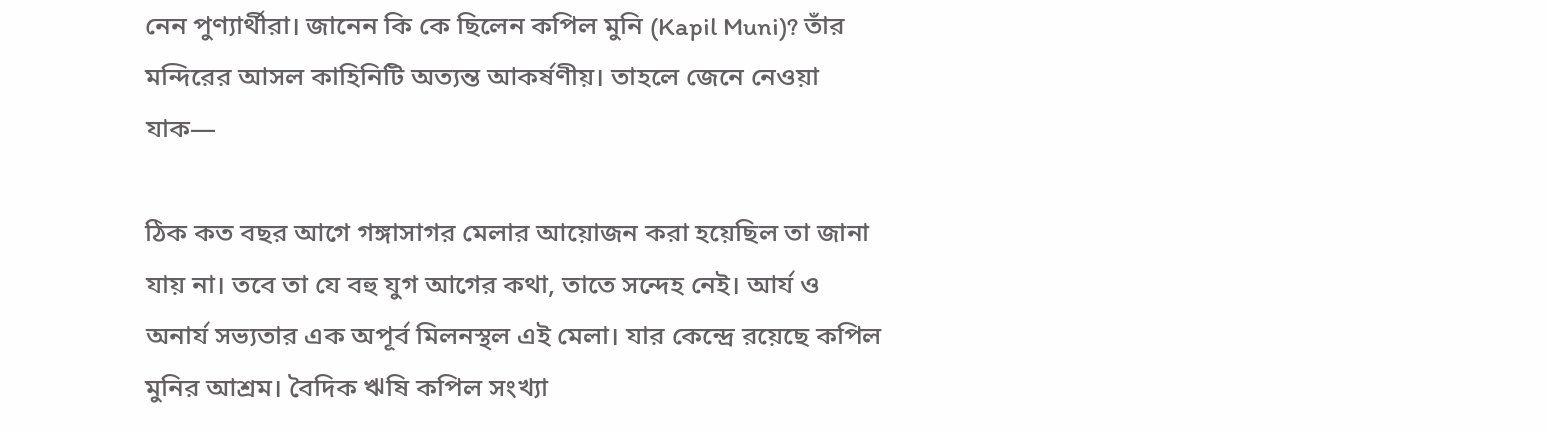নেন পুণ্যার্থীরা। জানেন কি কে ছিলেন কপিল মুনি (Kapil Muni)? তাঁর মন্দিরের আসল কাহিনিটি অত্যন্ত আকর্ষণীয়। তাহলে জেনে নেওয়া যাক—

ঠিক কত বছর আগে গঙ্গাসাগর মেলার আয়োজন করা হয়েছিল‌ তা জানা যায় না। তবে তা যে বহু যুগ আগের কথা, তাতে সন্দেহ নেই। আর্য ও অনার্য সভ্যতার এক অপূর্ব মিলনস্থল এই মেলা। যার কেন্দ্রে রয়েছে কপিল মুনির আশ্রম। বৈদিক ঋষি কপিল সংখ্যা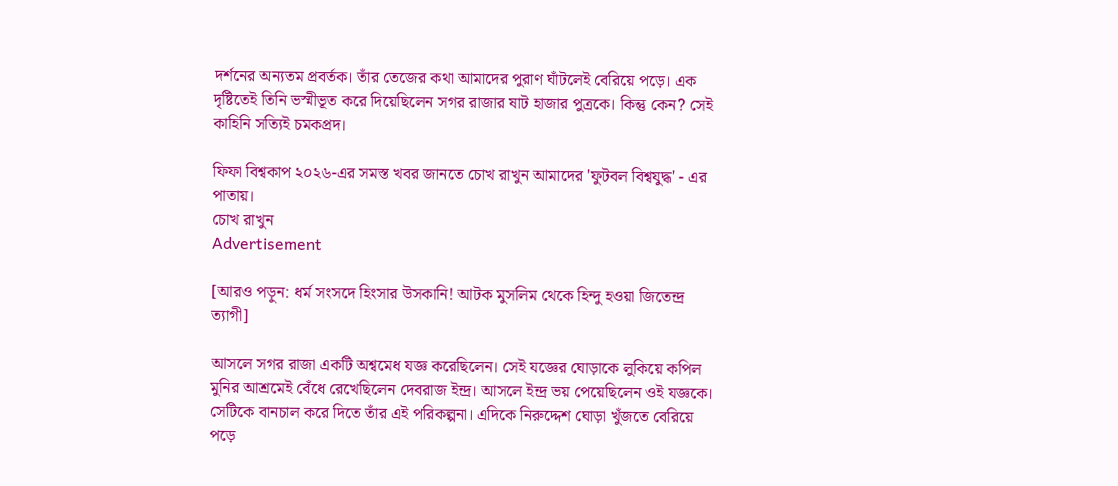দর্শনের অন্যতম প্রবর্তক। তাঁর তেজের কথা আমাদের পুরাণ ঘাঁটলেই বেরিয়ে পড়ে। এক দৃষ্টিতেই তিনি ভস্মীভূত করে দিয়েছিলেন সগর রাজার ষাট হাজার পুত্রকে। কিন্তু কেন? সেই কাহিনি সত্যিই চমকপ্রদ।

ফিফা বিশ্বকাপ ২০২৬-এর সমস্ত খবর জানতে চোখ রাখুন আমাদের 'ফুটবল বিশ্বযুদ্ধ' - এর পাতায়।
চোখ রাখুন
Advertisement

[আরও পড়ুন: ধর্ম সংসদে হিংসার উসকানি! আটক মুসলিম থেকে হিন্দু হওয়া জিতেন্দ্র ত্যাগী]

আসলে সগর রাজা একটি অশ্বমেধ যজ্ঞ করেছিলেন। সেই যজ্ঞের ঘোড়াকে লুকিয়ে কপিল মুনির আশ্রমেই বেঁধে রেখেছিলেন দেবরাজ ইন্দ্র। আসলে ইন্দ্র ভয় পেয়েছিলেন ওই যজ্ঞকে। সেটিকে বানচাল করে দিতে তাঁর এই পরিকল্পনা। এদিকে নিরুদ্দেশ ঘোড়া খুঁজতে বেরিয়ে পড়ে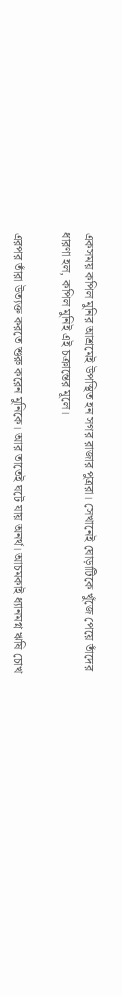একসময় কপিল মুনির আশ্রমেই উপস্থিত হন সগর রাজার পুত্ররা। সেখানেই ঘোড়াটিকে খুঁজে পেয়ে তাঁদের ধারণা হল, কপিল মুনিই এই চক্রান্তের মূলে।

এরপর তাঁরা উত্যক্ত করতে শুরু করেন মুনিকে। আর তাতেই ঘটে যায় অনর্থ। আচমকাই ধ্যানমগ্ন ঋষি চোখ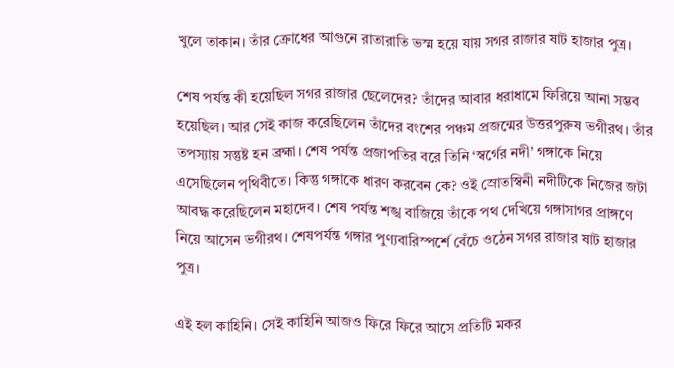খুলে তাকান। তাঁর ক্রোধের আগুনে রাতারাতি ভস্ম হয়ে যায় সগর রাজার ষাট হাজার পুত্র।

শেষ পর্যন্ত কী হয়েছিল সগর রাজার ছেলেদের? তাঁদের আবার ধরাধামে ফিরিয়ে আনা সম্ভব হয়েছিল। আর সেই কাজ করেছিলেন তাঁদের বংশের পঞ্চম প্রজন্মের উত্তরপুরুষ ভগীরথ। তাঁর তপস্যায় সন্তুষ্ট হন ব্রহ্মা। শেষ পর্যন্ত প্রজাপতির বরে তিনি ‘স্বর্গের নদী’ গঙ্গাকে নিয়ে এসেছিলেন পৃথিবীতে। কিন্তু গঙ্গাকে ধারণ করবেন কে? ওই স্রোতস্বিনী নদীটিকে নিজের জটা আবদ্ধ করেছিলেন মহাদেব। শেষ পর্যন্ত শঙ্খ বাজিয়ে তাঁকে পথ দেখিয়ে গঙ্গাসাগর প্রাঙ্গণে নিয়ে আসেন ভগীরথ। শেষপর্যন্ত গঙ্গার পুণ্যবারিস্পর্শে বেঁচে ওঠেন সগর রাজার ষাট হাজার পুত্র।

এই হল কাহিনি। সেই কাহিনি আজও ফিরে ফিরে আসে প্রতিটি মকর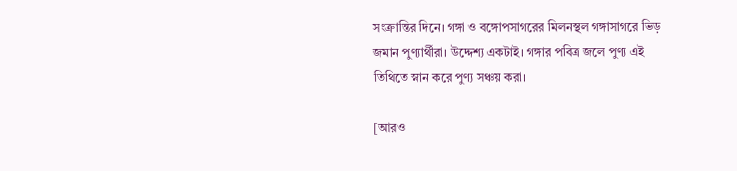সংক্রান্তির দিনে। গঙ্গা ও বঙ্গোপসাগরের মিলনস্থল গঙ্গাসাগরে ভিড় জমান পুণ্যার্থীরা। উদ্দেশ্য একটাই। গঙ্গার পবিত্র জলে পুণ্য এই তিথিতে স্ন‌ান করে পুণ্য সঞ্চয় করা।

[আরও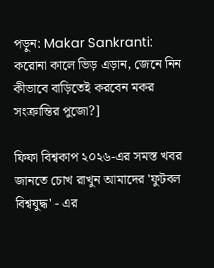পড়ুন: Makar Sankranti: করোনা কালে ভিড় এড়ান, জেনে নিন কীভাবে বাড়িতেই করবেন মকর সংক্রান্তির পুজো?]

ফিফা বিশ্বকাপ ২০২৬-এর সমস্ত খবর জানতে চোখ রাখুন আমাদের 'ফুটবল বিশ্বযুদ্ধ' - এর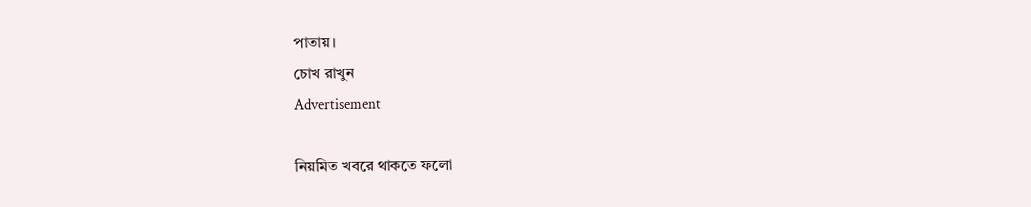পাতায়।
চোখ রাখুন
Advertisement

নিয়মিত খবরে থাকতে ফলো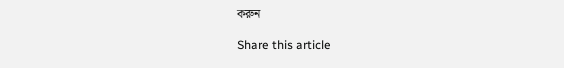করুন

Share this article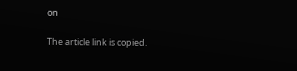on

The article link is copied.